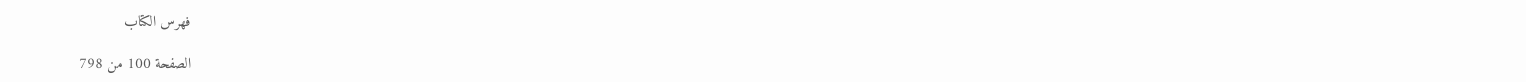فهرس الكتاب

الصفحة 100 من 798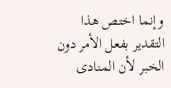وإنما اختص هذا التقدير بفعل الأمر دون الخبر لأن المنادى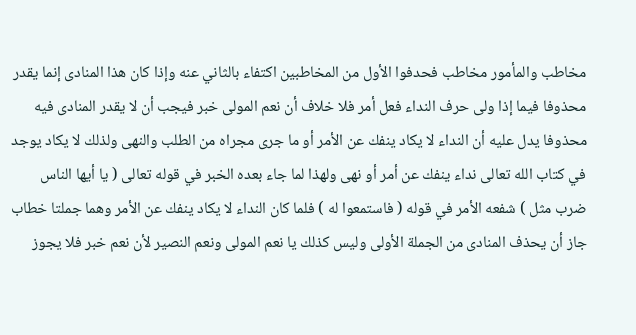مخاطب والمأمور مخاطب فحدفوا الأول من المخاطبين اكتفاء بالثاني عنه وإذا كان هذا المنادى إنما يقدر محذوفا فيما إذا ولى حرف النداء فعل أمر فلا خلاف أن نعم المولى خبر فيجب أن لا يقدر المنادى فيه محذوفا يدل عليه أن النداء لا يكاد ينفك عن الأمر أو ما جرى مجراه من الطلب والنهى ولذلك لا يكاد يوجد في كتاب الله تعالى نداء ينفك عن أمر أو نهى ولهذا لما جاء بعده الخبر في قوله تعالى ( يا أيها الناس ضرب مثل ) شفعه الأمر في قوله ( فاستمعوا له ) فلما كان النداء لا يكاد ينفك عن الأمر وهما جملتا خطاب جاز أن يحذف المنادى من الجملة الأولى وليس كذلك يا نعم المولى ونعم النصير لأن نعم خبر فلا يجوز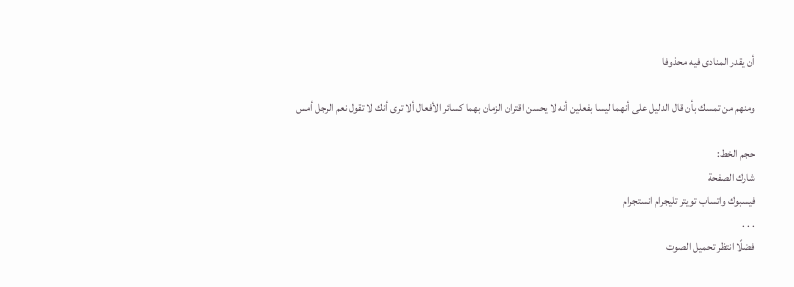أن يقدر المنادى فيه محذوفا

ومنهم من تمسك بأن قال الدليل على أنهما ليسا بفعلين أنه لا يحسن اقتران الزمان بهما كسائر الأفعال ألا ترى أنك لا تقول نعم الرجل أمس

حجم الخط:
شارك الصفحة
فيسبوك واتساب تويتر تليجرام انستجرام
. . .
فضلًا انتظر تحميل الصوت